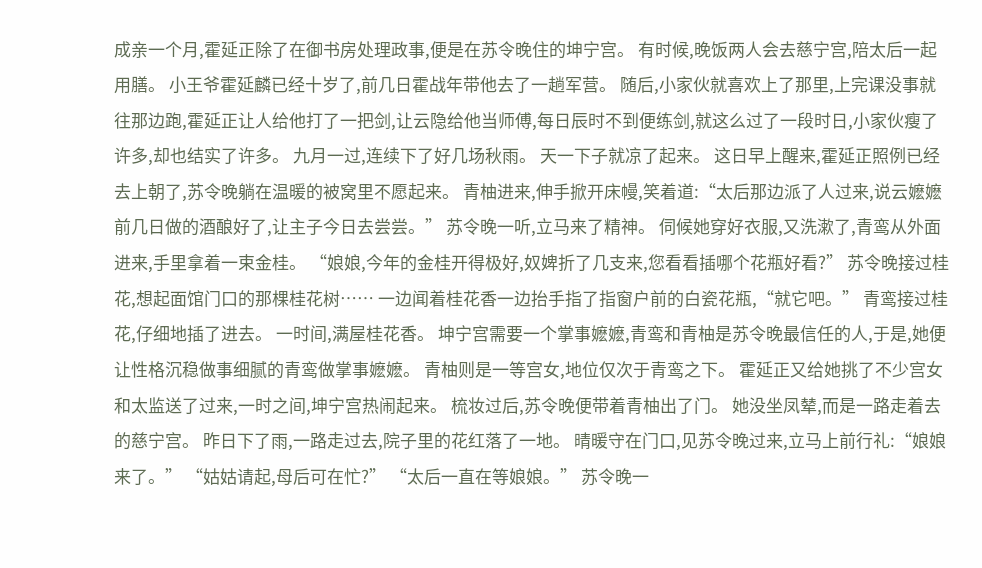成亲一个月,霍延正除了在御书房处理政事,便是在苏令晚住的坤宁宫。 有时候,晚饭两人会去慈宁宫,陪太后一起用膳。 小王爷霍延麟已经十岁了,前几日霍战年带他去了一趟军营。 随后,小家伙就喜欢上了那里,上完课没事就往那边跑,霍延正让人给他打了一把剑,让云隐给他当师傅,每日辰时不到便练剑,就这么过了一段时日,小家伙瘦了许多,却也结实了许多。 九月一过,连续下了好几场秋雨。 天一下子就凉了起来。 这日早上醒来,霍延正照例已经去上朝了,苏令晚躺在温暖的被窝里不愿起来。 青柚进来,伸手掀开床幔,笑着道:“太后那边派了人过来,说云嬷嬷前几日做的酒酿好了,让主子今日去尝尝。” 苏令晚一听,立马来了精神。 伺候她穿好衣服,又洗漱了,青鸾从外面进来,手里拿着一束金桂。 “娘娘,今年的金桂开得极好,奴婢折了几支来,您看看插哪个花瓶好看?” 苏令晚接过桂花,想起面馆门口的那棵桂花树…… 一边闻着桂花香一边抬手指了指窗户前的白瓷花瓶,“就它吧。” 青鸾接过桂花,仔细地插了进去。 一时间,满屋桂花香。 坤宁宫需要一个掌事嬷嬷,青鸾和青柚是苏令晚最信任的人,于是,她便让性格沉稳做事细腻的青鸾做掌事嬷嬷。 青柚则是一等宫女,地位仅次于青鸾之下。 霍延正又给她挑了不少宫女和太监送了过来,一时之间,坤宁宫热闹起来。 梳妆过后,苏令晚便带着青柚出了门。 她没坐凤辇,而是一路走着去的慈宁宫。 昨日下了雨,一路走过去,院子里的花红落了一地。 晴暖守在门口,见苏令晚过来,立马上前行礼:“娘娘来了。” “姑姑请起,母后可在忙?” “太后一直在等娘娘。” 苏令晚一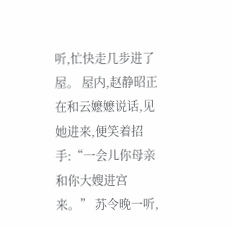听,忙快走几步进了屋。 屋内,赵静昭正在和云嬷嬷说话,见她进来,便笑着招手:“一会儿你母亲和你大嫂进宫来。” 苏令晚一听,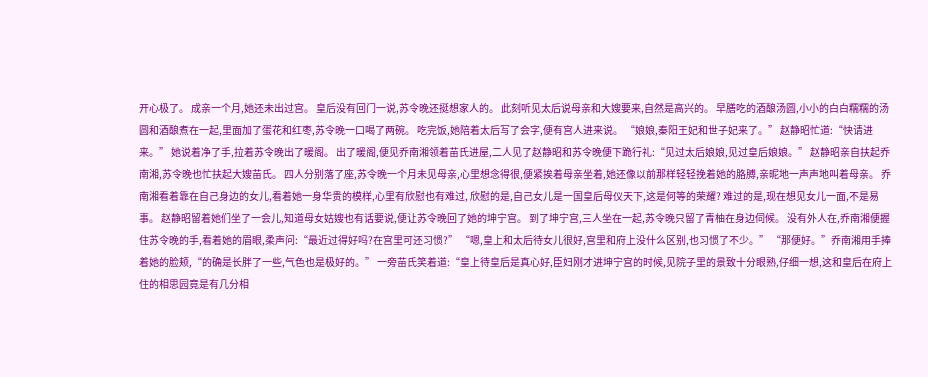开心极了。 成亲一个月,她还未出过宫。 皇后没有回门一说,苏令晚还挺想家人的。 此刻听见太后说母亲和大嫂要来,自然是高兴的。 早膳吃的酒酿汤圆,小小的白白糯糯的汤圆和酒酿煮在一起,里面加了蛋花和红枣,苏令晚一口喝了两碗。 吃完饭,她陪着太后写了会字,便有宫人进来说。 “娘娘,秦阳王妃和世子妃来了。” 赵静昭忙道:“快请进来。” 她说着净了手,拉着苏令晚出了暖阁。 出了暖阁,便见乔南湘领着苗氏进屋,二人见了赵静昭和苏令晚便下跪行礼:“见过太后娘娘,见过皇后娘娘。” 赵静昭亲自扶起乔南湘,苏令晚也忙扶起大嫂苗氏。 四人分别落了座,苏令晚一个月未见母亲,心里想念得很,便紧挨着母亲坐着,她还像以前那样轻轻挽着她的胳膊,亲昵地一声声地叫着母亲。 乔南湘看着靠在自己身边的女儿,看着她一身华贵的模样,心里有欣慰也有难过, 欣慰的是,自己女儿是一国皇后母仪天下,这是何等的荣耀? 难过的是,现在想见女儿一面,不是易事。 赵静昭留着她们坐了一会儿,知道母女姑嫂也有话要说,便让苏令晚回了她的坤宁宫。 到了坤宁宫,三人坐在一起,苏令晚只留了青柚在身边伺候。 没有外人在,乔南湘便握住苏令晚的手,看着她的眉眼,柔声问:“最近过得好吗?在宫里可还习惯?” “嗯,皇上和太后待女儿很好,宫里和府上没什么区别,也习惯了不少。” “那便好。”乔南湘用手捧着她的脸颊,“的确是长胖了一些,气色也是极好的。” 一旁苗氏笑着道:“皇上待皇后是真心好,臣妇刚才进坤宁宫的时候,见院子里的景致十分眼熟,仔细一想,这和皇后在府上住的相思园竟是有几分相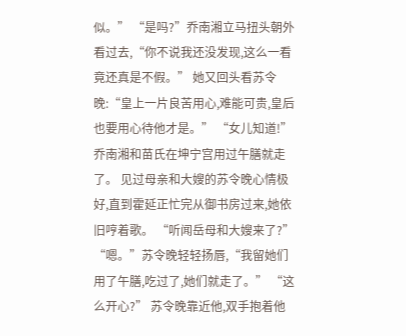似。” “是吗?”乔南湘立马扭头朝外看过去,“你不说我还没发现,这么一看竟还真是不假。” 她又回头看苏令晚:“皇上一片良苦用心,难能可贵,皇后也要用心待他才是。” “女儿知道!” 乔南湘和苗氏在坤宁宫用过午膳就走了。 见过母亲和大嫂的苏令晚心情极好,直到霍延正忙完从御书房过来,她依旧哼着歌。 “听闻岳母和大嫂来了?” “嗯。”苏令晚轻轻扬唇,“我留她们用了午膳,吃过了,她们就走了。” “这么开心?” 苏令晚靠近他,双手抱着他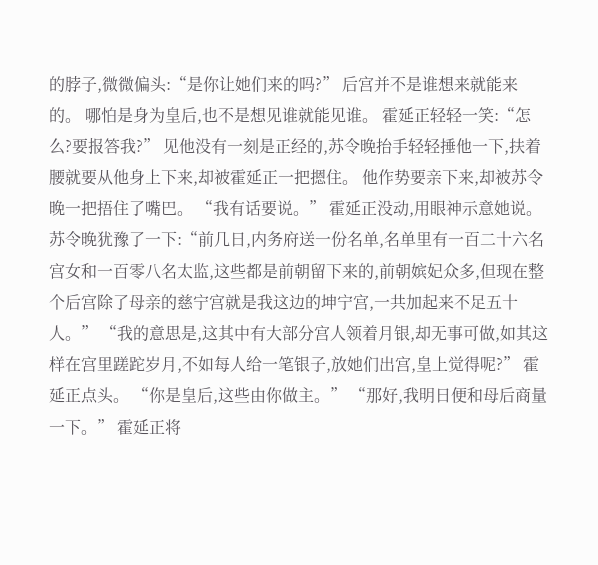的脖子,微微偏头:“是你让她们来的吗?” 后宫并不是谁想来就能来的。 哪怕是身为皇后,也不是想见谁就能见谁。 霍延正轻轻一笑:“怎么?要报答我?” 见他没有一刻是正经的,苏令晚抬手轻轻捶他一下,扶着腰就要从他身上下来,却被霍延正一把摁住。 他作势要亲下来,却被苏令晚一把捂住了嘴巴。 “我有话要说。” 霍延正没动,用眼神示意她说。 苏令晚犹豫了一下:“前几日,内务府送一份名单,名单里有一百二十六名宫女和一百零八名太监,这些都是前朝留下来的,前朝嫔妃众多,但现在整个后宫除了母亲的慈宁宫就是我这边的坤宁宫,一共加起来不足五十人。” “我的意思是,这其中有大部分宫人领着月银,却无事可做,如其这样在宫里蹉跎岁月,不如每人给一笔银子,放她们出宫,皇上觉得呢?” 霍延正点头。 “你是皇后,这些由你做主。” “那好,我明日便和母后商量一下。” 霍延正将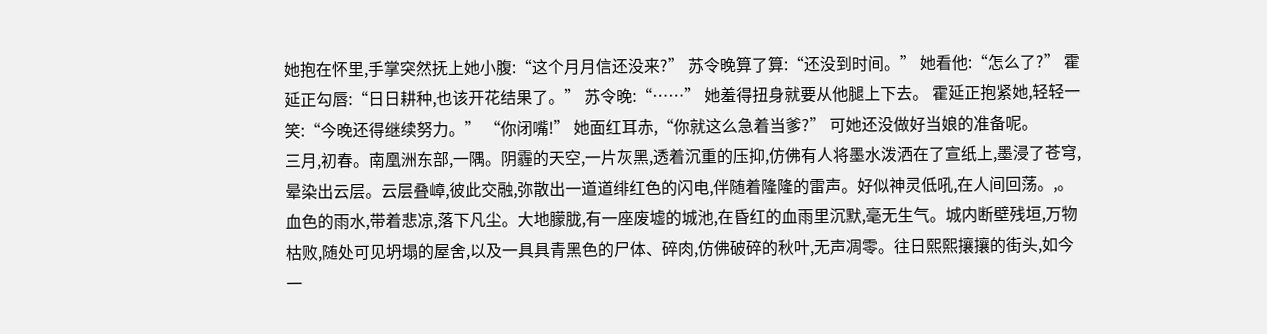她抱在怀里,手掌突然抚上她小腹:“这个月月信还没来?” 苏令晚算了算:“还没到时间。” 她看他:“怎么了?” 霍延正勾唇:“日日耕种,也该开花结果了。” 苏令晚:“……” 她羞得扭身就要从他腿上下去。 霍延正抱紧她,轻轻一笑:“今晚还得继续努力。” “你闭嘴!” 她面红耳赤,“你就这么急着当爹?” 可她还没做好当娘的准备呢。
三月,初春。南凰洲东部,一隅。阴霾的天空,一片灰黑,透着沉重的压抑,仿佛有人将墨水泼洒在了宣纸上,墨浸了苍穹,晕染出云层。云层叠嶂,彼此交融,弥散出一道道绯红色的闪电,伴随着隆隆的雷声。好似神灵低吼,在人间回荡。,。血色的雨水,带着悲凉,落下凡尘。大地朦胧,有一座废墟的城池,在昏红的血雨里沉默,毫无生气。城内断壁残垣,万物枯败,随处可见坍塌的屋舍,以及一具具青黑色的尸体、碎肉,仿佛破碎的秋叶,无声凋零。往日熙熙攘攘的街头,如今一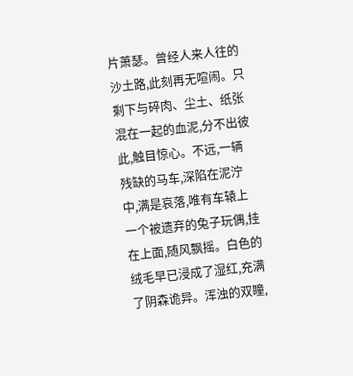片萧瑟。曾经人来人往的沙土路,此刻再无喧闹。只剩下与碎肉、尘土、纸张混在一起的血泥,分不出彼此,触目惊心。不远,一辆残缺的马车,深陷在泥泞中,满是哀落,唯有车辕上一个被遗弃的兔子玩偶,挂在上面,随风飘摇。白色的绒毛早已浸成了湿红,充满了阴森诡异。浑浊的双瞳,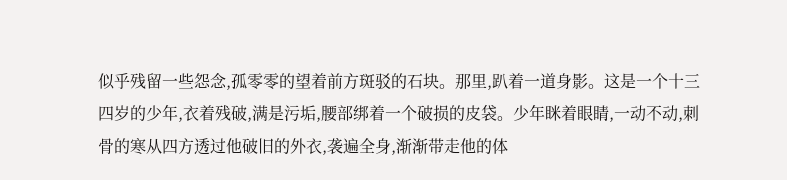似乎残留一些怨念,孤零零的望着前方斑驳的石块。那里,趴着一道身影。这是一个十三四岁的少年,衣着残破,满是污垢,腰部绑着一个破损的皮袋。少年眯着眼睛,一动不动,刺骨的寒从四方透过他破旧的外衣,袭遍全身,渐渐带走他的体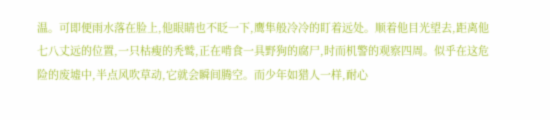温。可即便雨水落在脸上,他眼睛也不眨一下,鹰隼般冷冷的盯着远处。顺着他目光望去,距离他七八丈远的位置,一只枯瘦的秃鹫,正在啃食一具野狗的腐尸,时而机警的观察四周。似乎在这危险的废墟中,半点风吹草动,它就会瞬间腾空。而少年如猎人一样,耐心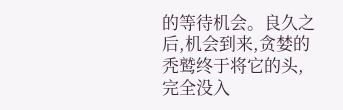的等待机会。良久之后,机会到来,贪婪的秃鹫终于将它的头,完全没入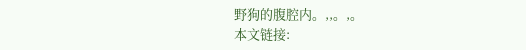野狗的腹腔内。,,。,。
本文链接: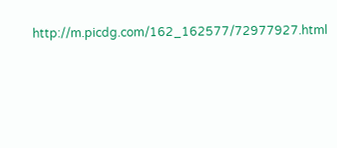http://m.picdg.com/162_162577/72977927.html